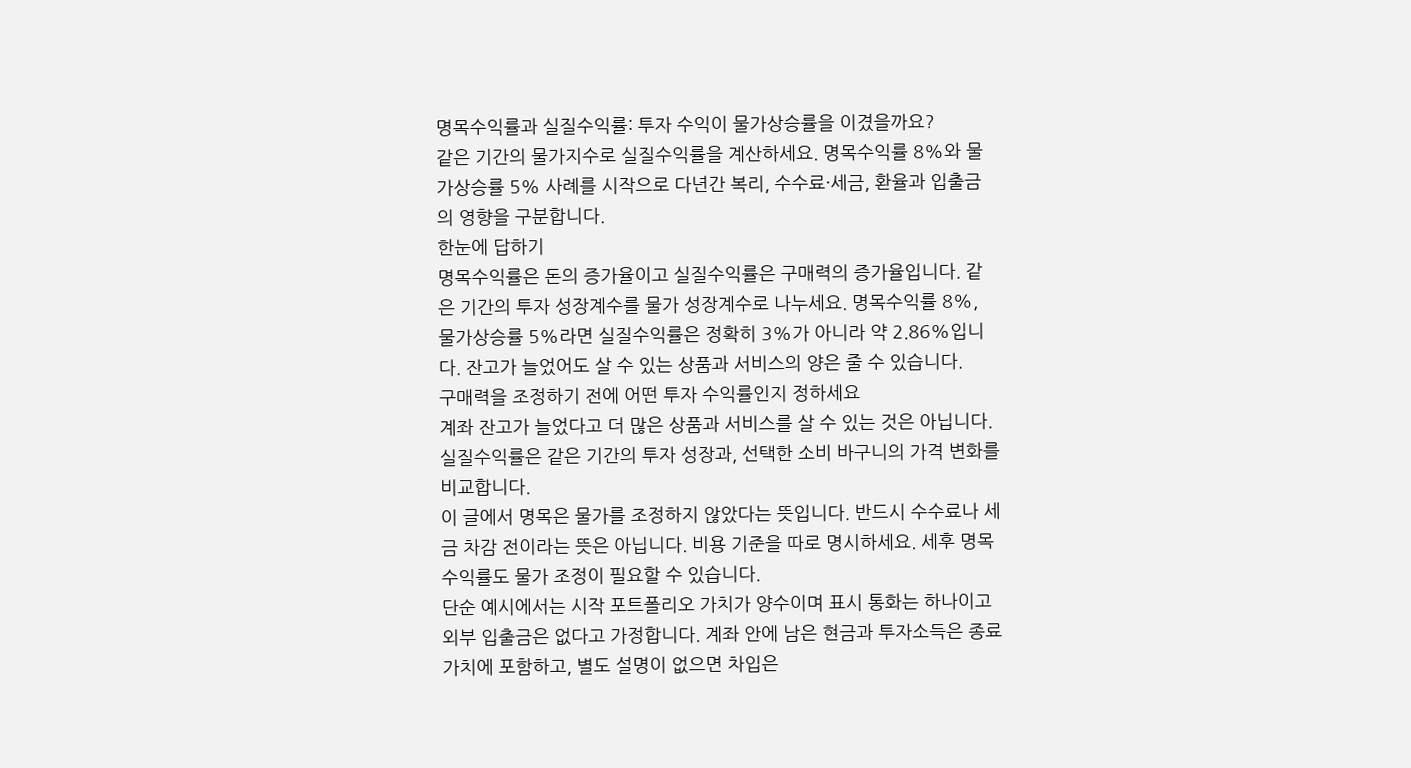명목수익률과 실질수익률: 투자 수익이 물가상승률을 이겼을까요?
같은 기간의 물가지수로 실질수익률을 계산하세요. 명목수익률 8%와 물가상승률 5% 사례를 시작으로 다년간 복리, 수수료·세금, 환율과 입출금의 영향을 구분합니다.
한눈에 답하기
명목수익률은 돈의 증가율이고 실질수익률은 구매력의 증가율입니다. 같은 기간의 투자 성장계수를 물가 성장계수로 나누세요. 명목수익률 8%, 물가상승률 5%라면 실질수익률은 정확히 3%가 아니라 약 2.86%입니다. 잔고가 늘었어도 살 수 있는 상품과 서비스의 양은 줄 수 있습니다.
구매력을 조정하기 전에 어떤 투자 수익률인지 정하세요
계좌 잔고가 늘었다고 더 많은 상품과 서비스를 살 수 있는 것은 아닙니다. 실질수익률은 같은 기간의 투자 성장과, 선택한 소비 바구니의 가격 변화를 비교합니다.
이 글에서 명목은 물가를 조정하지 않았다는 뜻입니다. 반드시 수수료나 세금 차감 전이라는 뜻은 아닙니다. 비용 기준을 따로 명시하세요. 세후 명목수익률도 물가 조정이 필요할 수 있습니다.
단순 예시에서는 시작 포트폴리오 가치가 양수이며 표시 통화는 하나이고 외부 입출금은 없다고 가정합니다. 계좌 안에 남은 현금과 투자소득은 종료 가치에 포함하고, 별도 설명이 없으면 차입은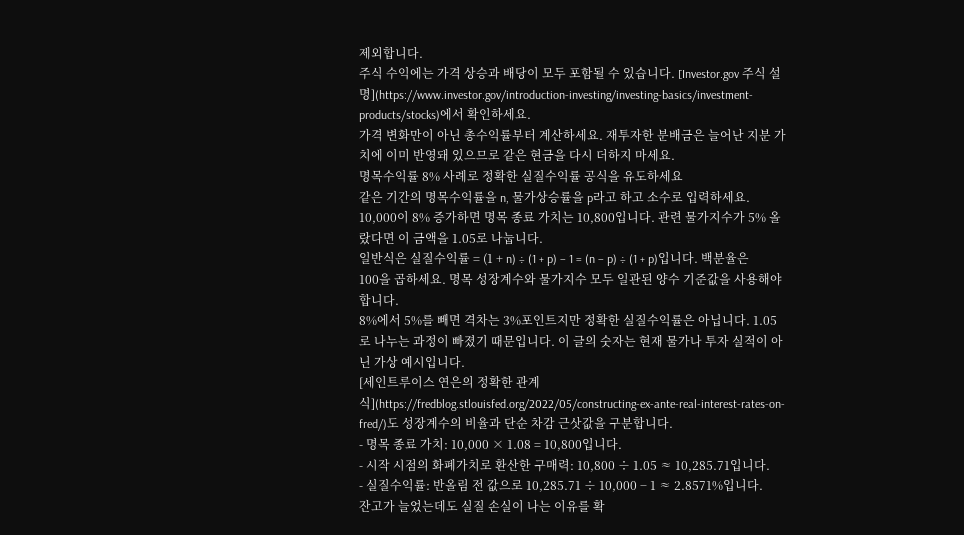제외합니다.
주식 수익에는 가격 상승과 배당이 모두 포함될 수 있습니다. [Investor.gov 주식 설명](https://www.investor.gov/introduction-investing/investing-basics/investment-products/stocks)에서 확인하세요.
가격 변화만이 아닌 총수익률부터 계산하세요. 재투자한 분배금은 늘어난 지분 가치에 이미 반영돼 있으므로 같은 현금을 다시 더하지 마세요.
명목수익률 8% 사례로 정확한 실질수익률 공식을 유도하세요
같은 기간의 명목수익률을 n, 물가상승률을 p라고 하고 소수로 입력하세요. 10,000이 8% 증가하면 명목 종료 가치는 10,800입니다. 관련 물가지수가 5% 올랐다면 이 금액을 1.05로 나눕니다.
일반식은 실질수익률 = (1 + n) ÷ (1 + p) − 1 = (n − p) ÷ (1 + p)입니다. 백분율은 100을 곱하세요. 명목 성장계수와 물가지수 모두 일관된 양수 기준값을 사용해야 합니다.
8%에서 5%를 빼면 격차는 3%포인트지만 정확한 실질수익률은 아닙니다. 1.05로 나누는 과정이 빠졌기 때문입니다. 이 글의 숫자는 현재 물가나 투자 실적이 아닌 가상 예시입니다.
[세인트루이스 연은의 정확한 관계식](https://fredblog.stlouisfed.org/2022/05/constructing-ex-ante-real-interest-rates-on-fred/)도 성장계수의 비율과 단순 차감 근삿값을 구분합니다.
- 명목 종료 가치: 10,000 × 1.08 = 10,800입니다.
- 시작 시점의 화폐가치로 환산한 구매력: 10,800 ÷ 1.05 ≈ 10,285.71입니다.
- 실질수익률: 반올림 전 값으로 10,285.71 ÷ 10,000 − 1 ≈ 2.8571%입니다.
잔고가 늘었는데도 실질 손실이 나는 이유를 확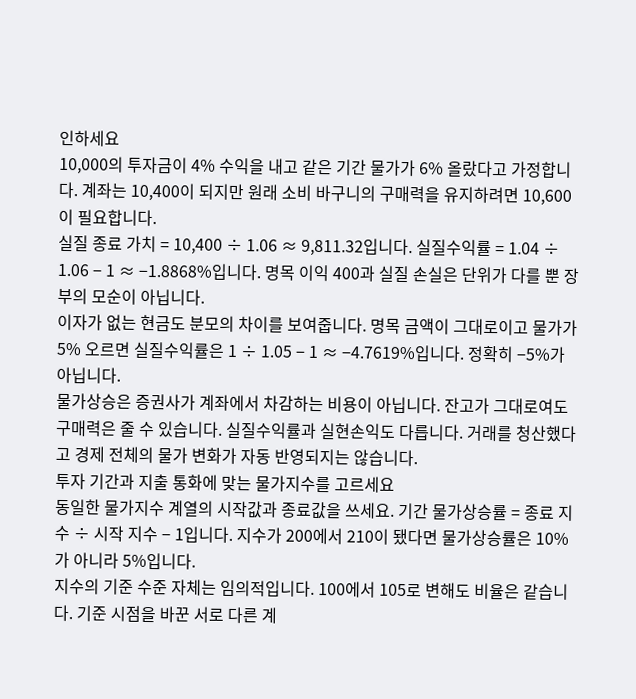인하세요
10,000의 투자금이 4% 수익을 내고 같은 기간 물가가 6% 올랐다고 가정합니다. 계좌는 10,400이 되지만 원래 소비 바구니의 구매력을 유지하려면 10,600이 필요합니다.
실질 종료 가치 = 10,400 ÷ 1.06 ≈ 9,811.32입니다. 실질수익률 = 1.04 ÷ 1.06 − 1 ≈ −1.8868%입니다. 명목 이익 400과 실질 손실은 단위가 다를 뿐 장부의 모순이 아닙니다.
이자가 없는 현금도 분모의 차이를 보여줍니다. 명목 금액이 그대로이고 물가가 5% 오르면 실질수익률은 1 ÷ 1.05 − 1 ≈ −4.7619%입니다. 정확히 −5%가 아닙니다.
물가상승은 증권사가 계좌에서 차감하는 비용이 아닙니다. 잔고가 그대로여도 구매력은 줄 수 있습니다. 실질수익률과 실현손익도 다릅니다. 거래를 청산했다고 경제 전체의 물가 변화가 자동 반영되지는 않습니다.
투자 기간과 지출 통화에 맞는 물가지수를 고르세요
동일한 물가지수 계열의 시작값과 종료값을 쓰세요. 기간 물가상승률 = 종료 지수 ÷ 시작 지수 − 1입니다. 지수가 200에서 210이 됐다면 물가상승률은 10%가 아니라 5%입니다.
지수의 기준 수준 자체는 임의적입니다. 100에서 105로 변해도 비율은 같습니다. 기준 시점을 바꾼 서로 다른 계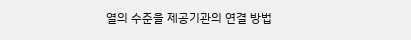열의 수준을 제공기관의 연결 방법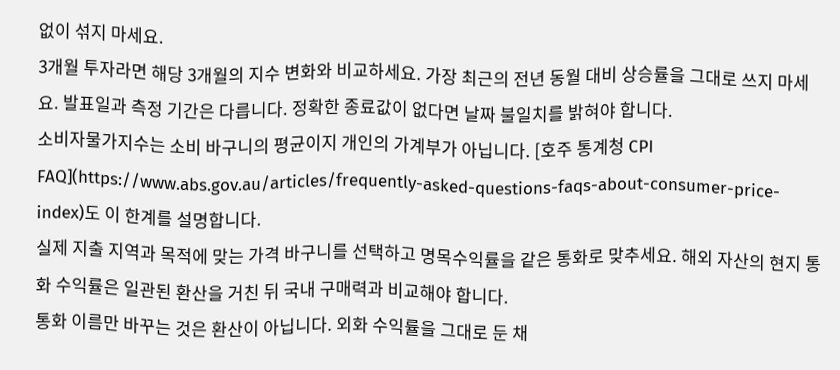없이 섞지 마세요.
3개월 투자라면 해당 3개월의 지수 변화와 비교하세요. 가장 최근의 전년 동월 대비 상승률을 그대로 쓰지 마세요. 발표일과 측정 기간은 다릅니다. 정확한 종료값이 없다면 날짜 불일치를 밝혀야 합니다.
소비자물가지수는 소비 바구니의 평균이지 개인의 가계부가 아닙니다. [호주 통계청 CPI FAQ](https://www.abs.gov.au/articles/frequently-asked-questions-faqs-about-consumer-price-index)도 이 한계를 설명합니다.
실제 지출 지역과 목적에 맞는 가격 바구니를 선택하고 명목수익률을 같은 통화로 맞추세요. 해외 자산의 현지 통화 수익률은 일관된 환산을 거친 뒤 국내 구매력과 비교해야 합니다.
통화 이름만 바꾸는 것은 환산이 아닙니다. 외화 수익률을 그대로 둔 채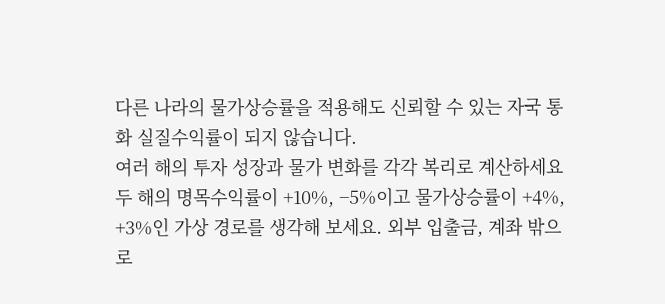다른 나라의 물가상승률을 적용해도 신뢰할 수 있는 자국 통화 실질수익률이 되지 않습니다.
여러 해의 투자 성장과 물가 변화를 각각 복리로 계산하세요
두 해의 명목수익률이 +10%, −5%이고 물가상승률이 +4%, +3%인 가상 경로를 생각해 보세요. 외부 입출금, 계좌 밖으로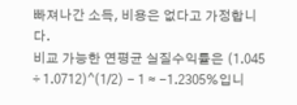빠져나간 소득, 비용은 없다고 가정합니다.
비교 가능한 연평균 실질수익률은 (1.045 ÷ 1.0712)^(1/2) − 1 ≈ −1.2305%입니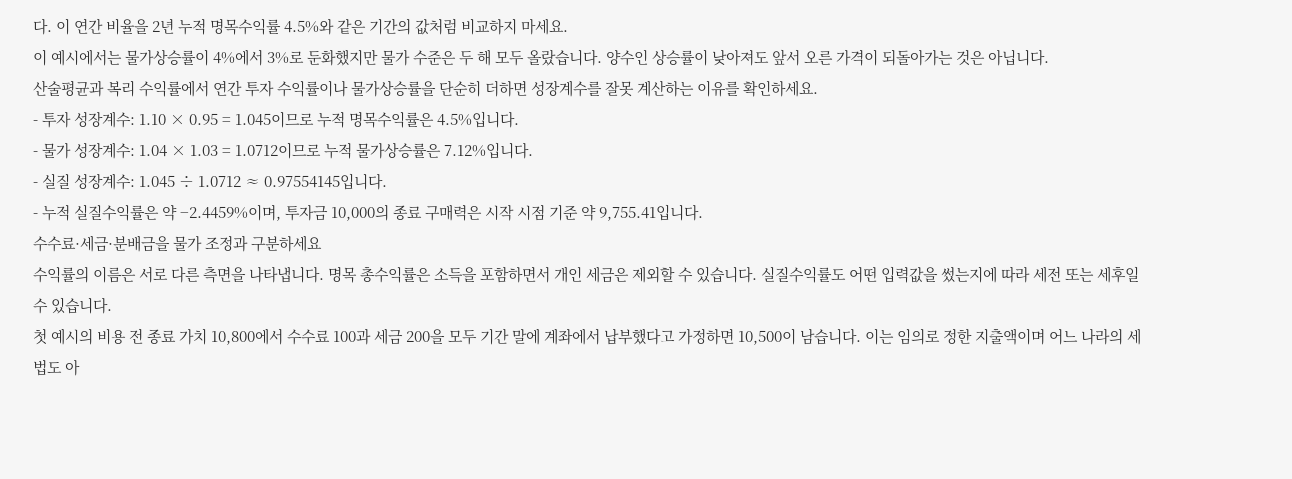다. 이 연간 비율을 2년 누적 명목수익률 4.5%와 같은 기간의 값처럼 비교하지 마세요.
이 예시에서는 물가상승률이 4%에서 3%로 둔화했지만 물가 수준은 두 해 모두 올랐습니다. 양수인 상승률이 낮아져도 앞서 오른 가격이 되돌아가는 것은 아닙니다.
산술평균과 복리 수익률에서 연간 투자 수익률이나 물가상승률을 단순히 더하면 성장계수를 잘못 계산하는 이유를 확인하세요.
- 투자 성장계수: 1.10 × 0.95 = 1.045이므로 누적 명목수익률은 4.5%입니다.
- 물가 성장계수: 1.04 × 1.03 = 1.0712이므로 누적 물가상승률은 7.12%입니다.
- 실질 성장계수: 1.045 ÷ 1.0712 ≈ 0.97554145입니다.
- 누적 실질수익률은 약 −2.4459%이며, 투자금 10,000의 종료 구매력은 시작 시점 기준 약 9,755.41입니다.
수수료·세금·분배금을 물가 조정과 구분하세요
수익률의 이름은 서로 다른 측면을 나타냅니다. 명목 총수익률은 소득을 포함하면서 개인 세금은 제외할 수 있습니다. 실질수익률도 어떤 입력값을 썼는지에 따라 세전 또는 세후일 수 있습니다.
첫 예시의 비용 전 종료 가치 10,800에서 수수료 100과 세금 200을 모두 기간 말에 계좌에서 납부했다고 가정하면 10,500이 남습니다. 이는 임의로 정한 지출액이며 어느 나라의 세법도 아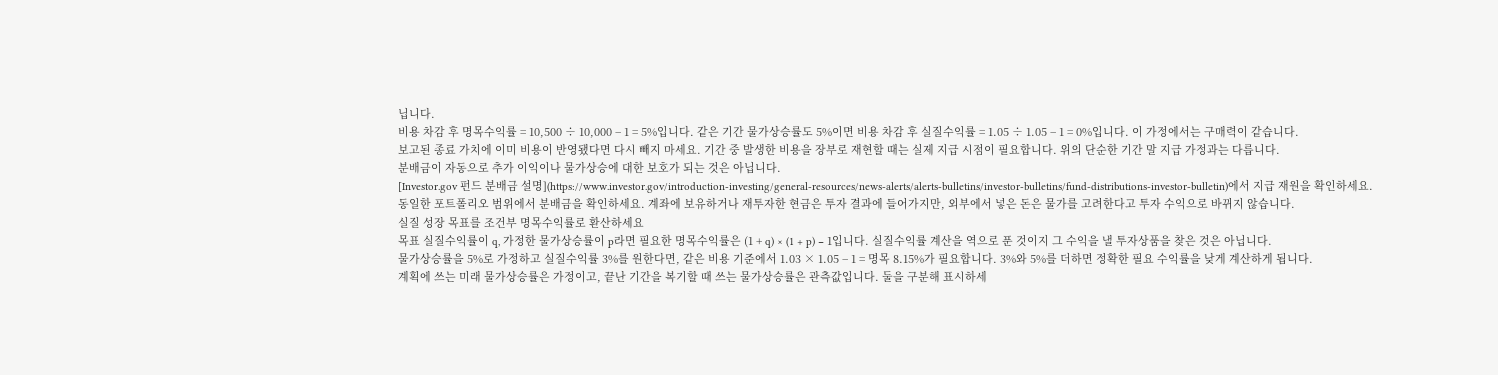닙니다.
비용 차감 후 명목수익률 = 10,500 ÷ 10,000 − 1 = 5%입니다. 같은 기간 물가상승률도 5%이면 비용 차감 후 실질수익률 = 1.05 ÷ 1.05 − 1 = 0%입니다. 이 가정에서는 구매력이 같습니다.
보고된 종료 가치에 이미 비용이 반영됐다면 다시 빼지 마세요. 기간 중 발생한 비용을 장부로 재현할 때는 실제 지급 시점이 필요합니다. 위의 단순한 기간 말 지급 가정과는 다릅니다.
분배금이 자동으로 추가 이익이나 물가상승에 대한 보호가 되는 것은 아닙니다.
[Investor.gov 펀드 분배금 설명](https://www.investor.gov/introduction-investing/general-resources/news-alerts/alerts-bulletins/investor-bulletins/fund-distributions-investor-bulletin)에서 지급 재원을 확인하세요.
동일한 포트폴리오 범위에서 분배금을 확인하세요. 계좌에 보유하거나 재투자한 현금은 투자 결과에 들어가지만, 외부에서 넣은 돈은 물가를 고려한다고 투자 수익으로 바뀌지 않습니다.
실질 성장 목표를 조건부 명목수익률로 환산하세요
목표 실질수익률이 q, 가정한 물가상승률이 p라면 필요한 명목수익률은 (1 + q) × (1 + p) − 1입니다. 실질수익률 계산을 역으로 푼 것이지 그 수익을 낼 투자상품을 찾은 것은 아닙니다.
물가상승률을 5%로 가정하고 실질수익률 3%를 원한다면, 같은 비용 기준에서 1.03 × 1.05 − 1 = 명목 8.15%가 필요합니다. 3%와 5%를 더하면 정확한 필요 수익률을 낮게 계산하게 됩니다.
계획에 쓰는 미래 물가상승률은 가정이고, 끝난 기간을 복기할 때 쓰는 물가상승률은 관측값입니다. 둘을 구분해 표시하세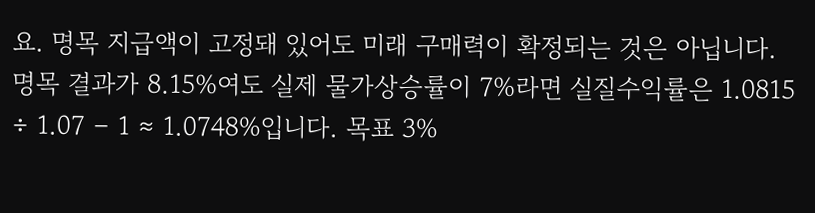요. 명목 지급액이 고정돼 있어도 미래 구매력이 확정되는 것은 아닙니다.
명목 결과가 8.15%여도 실제 물가상승률이 7%라면 실질수익률은 1.0815 ÷ 1.07 − 1 ≈ 1.0748%입니다. 목표 3%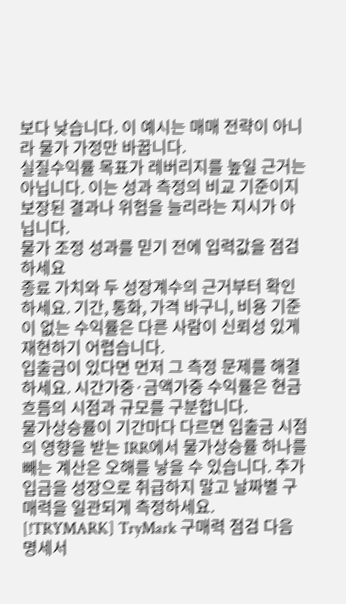보다 낮습니다. 이 예시는 매매 전략이 아니라 물가 가정만 바꿉니다.
실질수익률 목표가 레버리지를 높일 근거는 아닙니다. 이는 성과 측정의 비교 기준이지 보장된 결과나 위험을 늘리라는 지시가 아닙니다.
물가 조정 성과를 믿기 전에 입력값을 점검하세요
종료 가치와 두 성장계수의 근거부터 확인하세요. 기간, 통화, 가격 바구니, 비용 기준이 없는 수익률은 다른 사람이 신뢰성 있게 재현하기 어렵습니다.
입출금이 있다면 먼저 그 측정 문제를 해결하세요. 시간가중·금액가중 수익률은 현금흐름의 시점과 규모를 구분합니다.
물가상승률이 기간마다 다르면 입출금 시점의 영향을 받는 IRR에서 물가상승률 하나를 빼는 계산은 오해를 낳을 수 있습니다. 추가 입금을 성장으로 취급하지 말고 날짜별 구매력을 일관되게 측정하세요. [!TRYMARK] TryMark 구매력 점검 다음 명세서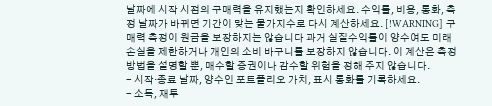날짜에 시작 시점의 구매력을 유지했는지 확인하세요. 수익률, 비용, 통화, 측정 날짜가 바뀌면 기간이 맞는 물가지수로 다시 계산하세요. [!WARNING] 구매력 측정이 원금을 보장하지는 않습니다 과거 실질수익률이 양수여도 미래 손실을 제한하거나 개인의 소비 바구니를 보장하지 않습니다. 이 계산은 측정 방법을 설명할 뿐, 매수할 증권이나 감수할 위험을 정해 주지 않습니다.
- 시작·종료 날짜, 양수인 포트폴리오 가치, 표시 통화를 기록하세요.
- 소득, 재투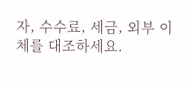자, 수수료, 세금, 외부 이체를 대조하세요.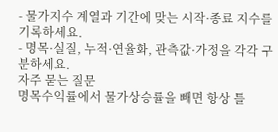- 물가지수 계열과 기간에 맞는 시작·종료 지수를 기록하세요.
- 명목·실질, 누적·연율화, 관측값·가정을 각각 구분하세요.
자주 묻는 질문
명목수익률에서 물가상승률을 빼면 항상 틀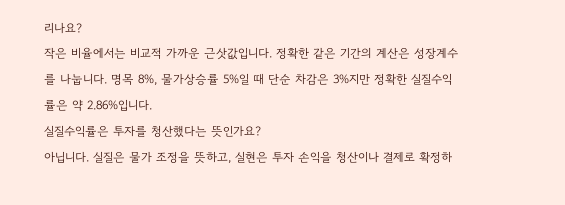리나요?
작은 비율에서는 비교적 가까운 근삿값입니다. 정확한 같은 기간의 계산은 성장계수를 나눕니다. 명목 8%, 물가상승률 5%일 때 단순 차감은 3%지만 정확한 실질수익률은 약 2.86%입니다.
실질수익률은 투자를 청산했다는 뜻인가요?
아닙니다. 실질은 물가 조정을 뜻하고, 실현은 투자 손익을 청산이나 결제로 확정하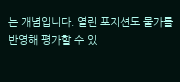는 개념입니다. 열린 포지션도 물가를 반영해 평가할 수 있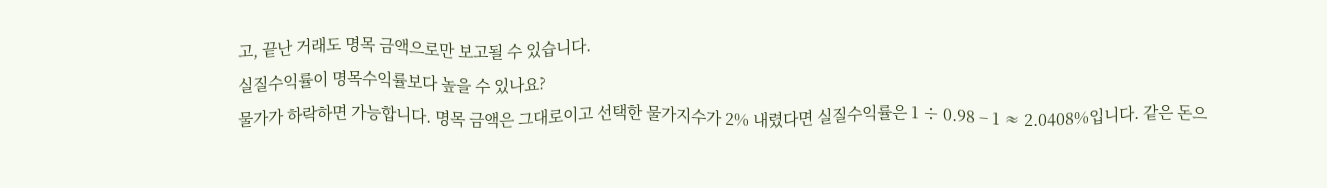고, 끝난 거래도 명목 금액으로만 보고될 수 있습니다.
실질수익률이 명목수익률보다 높을 수 있나요?
물가가 하락하면 가능합니다. 명목 금액은 그대로이고 선택한 물가지수가 2% 내렸다면 실질수익률은 1 ÷ 0.98 − 1 ≈ 2.0408%입니다. 같은 돈으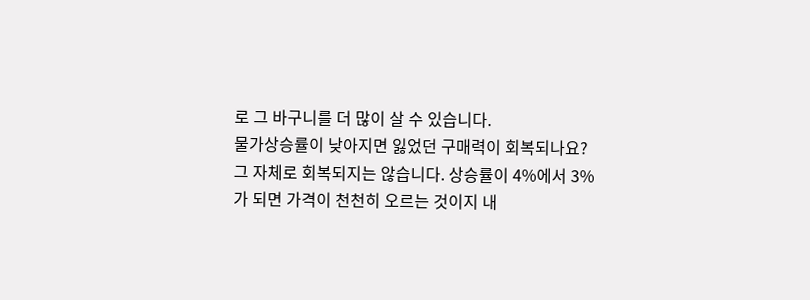로 그 바구니를 더 많이 살 수 있습니다.
물가상승률이 낮아지면 잃었던 구매력이 회복되나요?
그 자체로 회복되지는 않습니다. 상승률이 4%에서 3%가 되면 가격이 천천히 오르는 것이지 내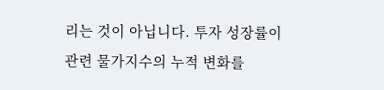리는 것이 아닙니다. 투자 성장률이 관련 물가지수의 누적 변화를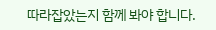따라잡았는지 함께 봐야 합니다.